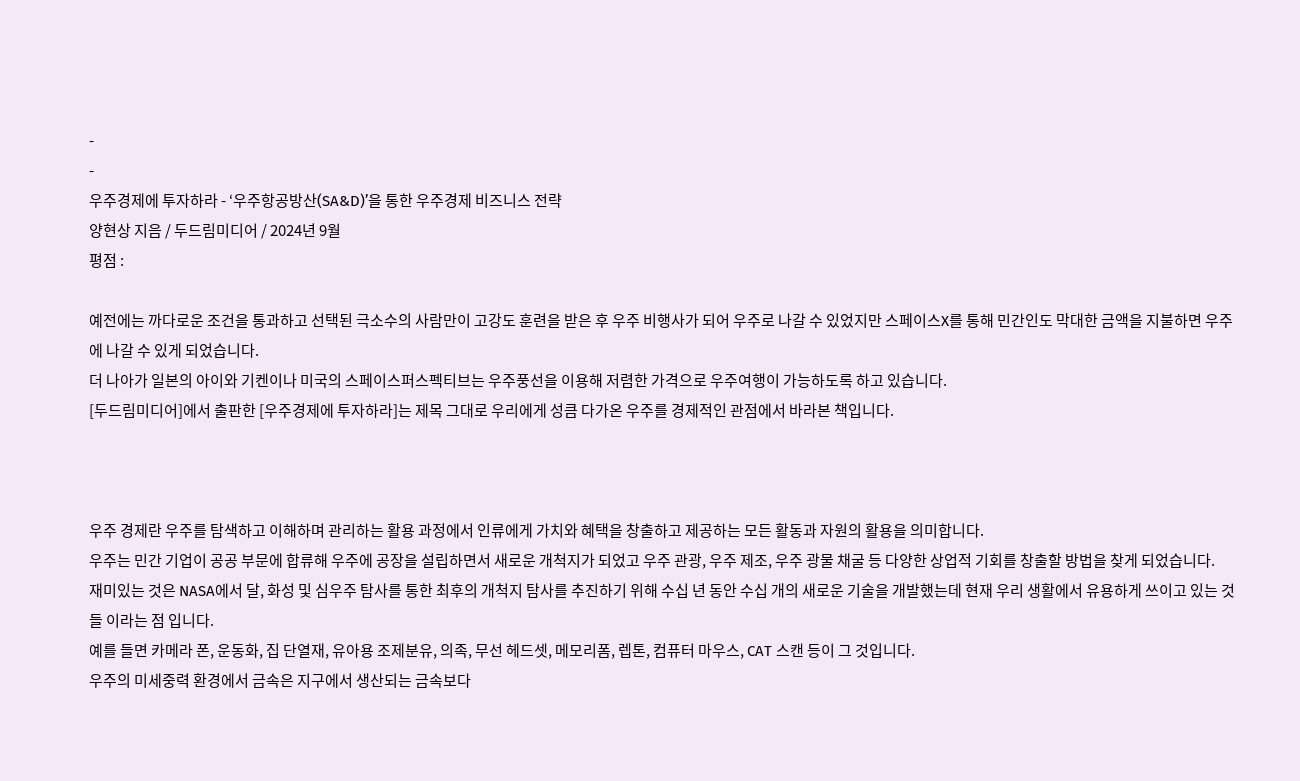-
-
우주경제에 투자하라 - ‘우주항공방산(SA&D)’을 통한 우주경제 비즈니스 전략
양현상 지음 / 두드림미디어 / 2024년 9월
평점 :

예전에는 까다로운 조건을 통과하고 선택된 극소수의 사람만이 고강도 훈련을 받은 후 우주 비행사가 되어 우주로 나갈 수 있었지만 스페이스X를 통해 민간인도 막대한 금액을 지불하면 우주에 나갈 수 있게 되었습니다.
더 나아가 일본의 아이와 기켄이나 미국의 스페이스퍼스펙티브는 우주풍선을 이용해 저렴한 가격으로 우주여행이 가능하도록 하고 있습니다.
[두드림미디어]에서 출판한 [우주경제에 투자하라]는 제목 그대로 우리에게 성큼 다가온 우주를 경제적인 관점에서 바라본 책입니다.



우주 경제란 우주를 탐색하고 이해하며 관리하는 활용 과정에서 인류에게 가치와 혜택을 창출하고 제공하는 모든 활동과 자원의 활용을 의미합니다.
우주는 민간 기업이 공공 부문에 합류해 우주에 공장을 설립하면서 새로운 개척지가 되었고 우주 관광, 우주 제조, 우주 광물 채굴 등 다양한 상업적 기회를 창출할 방법을 찾게 되었습니다.
재미있는 것은 NASA에서 달, 화성 및 심우주 탐사를 통한 최후의 개척지 탐사를 추진하기 위해 수십 년 동안 수십 개의 새로운 기술을 개발했는데 현재 우리 생활에서 유용하게 쓰이고 있는 것들 이라는 점 입니다.
예를 들면 카메라 폰, 운동화, 집 단열재, 유아용 조제분유, 의족, 무선 헤드셋, 메모리폼, 렙톤, 컴퓨터 마우스, CAT 스캔 등이 그 것입니다.
우주의 미세중력 환경에서 금속은 지구에서 생산되는 금속보다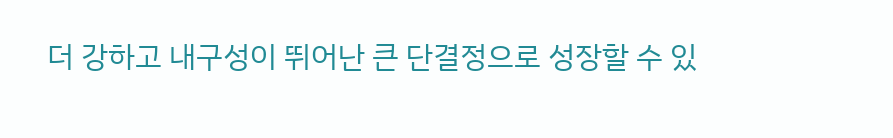더 강하고 내구성이 뛰어난 큰 단결정으로 성장할 수 있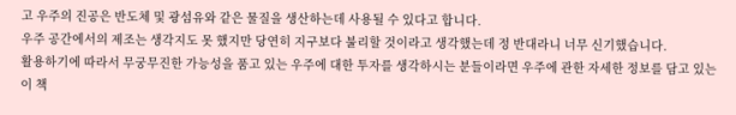고 우주의 진공은 반도체 및 광섬유와 같은 물질을 생산하는데 사용될 수 있다고 합니다.
우주 공간에서의 제조는 생각지도 못 했지만 당연히 지구보다 불리할 것이라고 생각했는데 정 반대라니 너무 신기했습니다.
활용하기에 따라서 무궁무진한 가능성을 품고 있는 우주에 대한 투자를 생각하시는 분들이라면 우주에 관한 자세한 정보를 담고 있는 이 책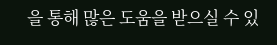을 통해 많은 도움을 받으실 수 있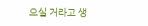으실 거라고 생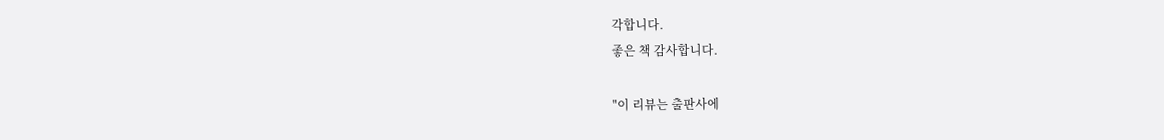각합니다.
좋은 책 감사합니다.

"이 리뷰는 출판사에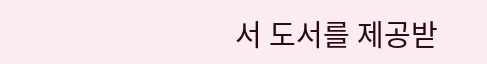서 도서를 제공받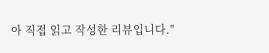아 직접 읽고 작성한 리뷰입니다."